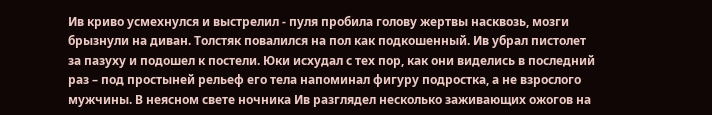Ив криво усмехнулся и выстрелил - пуля пробила голову жертвы насквозь, мозги брызнули на диван. Толстяк повалился на пол как подкошенный. Ив убрал пистолет за пазуху и подошел к постели. Юки исхудал с тех пор, как они виделись в последний раз – под простыней рельеф его тела напоминал фигуру подростка, а не взрослого мужчины. В неясном свете ночника Ив разглядел несколько заживающих ожогов на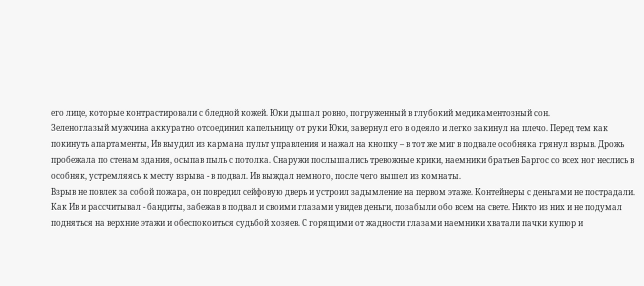его лице, которые контрастировали с бледной кожей. Юки дышал ровно, погруженный в глубокий медикаментозный сон.
Зеленоглазый мужчина аккуратно отсоединил капельницу от руки Юки, завернул его в одеяло и легко закинул на плечо. Перед тем как покинуть апартаменты, Ив выудил из кармана пульт управления и нажал на кнопку – в тот же миг в подвале особняка грянул взрыв. Дрожь пробежала по стенам здания, осыпав пыль с потолка. Снаружи послышались тревожные крики, наемники братьев Баргос со всех ног неслись в особняк, устремляясь к месту взрыва - в подвал. Ив выждал немного, после чего вышел из комнаты.
Взрыв не повлек за собой пожара, он повредил сейфовую дверь и устроил задымление на первом этаже. Контейнеры с деньгами не пострадали. Как Ив и рассчитывал - бандиты, забежав в подвал и своими глазами увидев деньги, позабыли обо всем на свете. Никто из них и не подумал подняться на верхние этажи и обеспокоиться судьбой хозяев. С горящими от жадности глазами наемники хватали пачки купюр и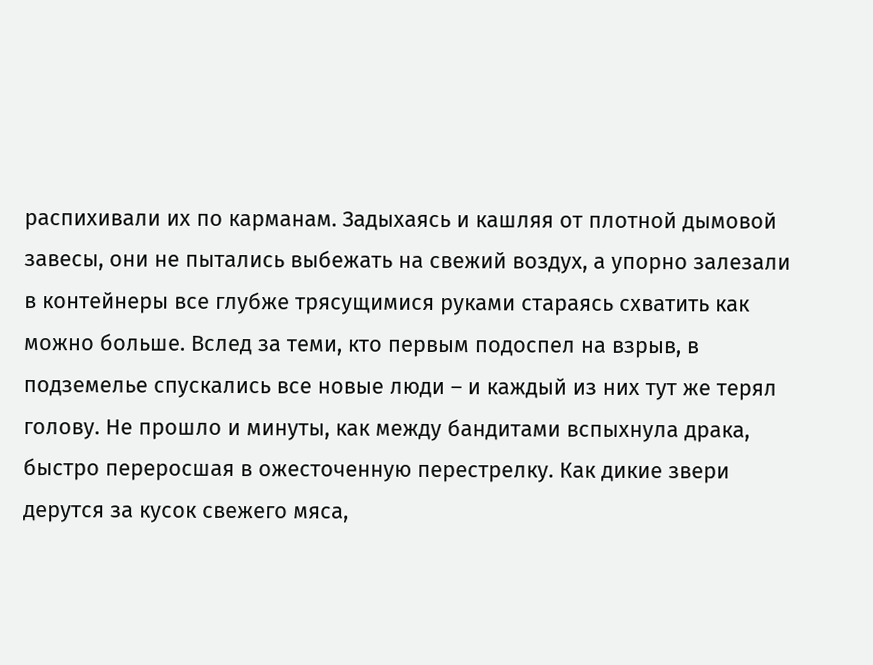распихивали их по карманам. Задыхаясь и кашляя от плотной дымовой завесы, они не пытались выбежать на свежий воздух, а упорно залезали в контейнеры все глубже трясущимися руками стараясь схватить как можно больше. Вслед за теми, кто первым подоспел на взрыв, в подземелье спускались все новые люди – и каждый из них тут же терял голову. Не прошло и минуты, как между бандитами вспыхнула драка, быстро переросшая в ожесточенную перестрелку. Как дикие звери дерутся за кусок свежего мяса,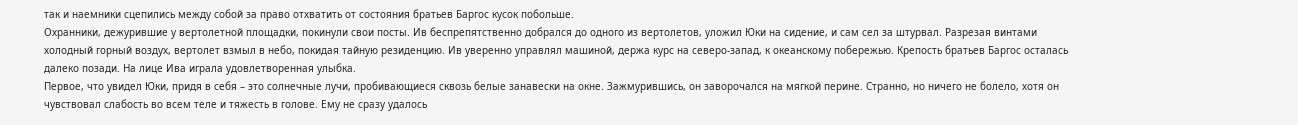так и наемники сцепились между собой за право отхватить от состояния братьев Баргос кусок побольше.
Охранники, дежурившие у вертолетной площадки, покинули свои посты. Ив беспрепятственно добрался до одного из вертолетов, уложил Юки на сидение, и сам сел за штурвал. Разрезая винтами холодный горный воздух, вертолет взмыл в небо, покидая тайную резиденцию. Ив уверенно управлял машиной, держа курс на северо-запад, к океанскому побережью. Крепость братьев Баргос осталась далеко позади. На лице Ива играла удовлетворенная улыбка.
Первое, что увидел Юки, придя в себя – это солнечные лучи, пробивающиеся сквозь белые занавески на окне. Зажмурившись, он заворочался на мягкой перине. Странно, но ничего не болело, хотя он чувствовал слабость во всем теле и тяжесть в голове. Ему не сразу удалось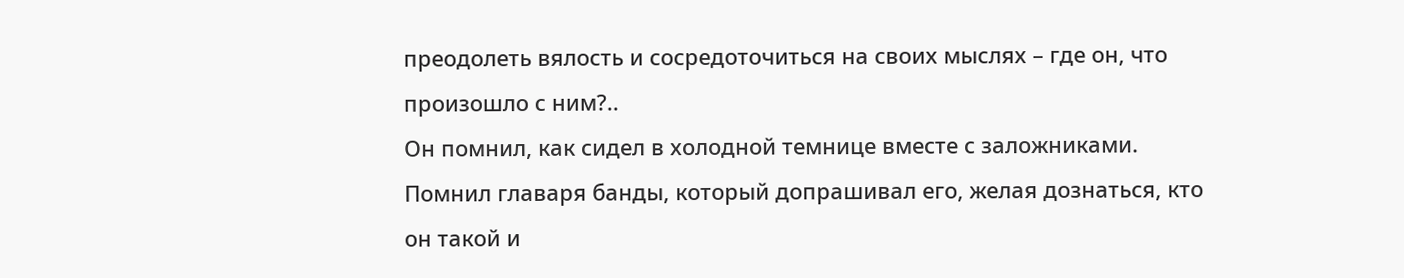преодолеть вялость и сосредоточиться на своих мыслях – где он, что произошло с ним?..
Он помнил, как сидел в холодной темнице вместе с заложниками. Помнил главаря банды, который допрашивал его, желая дознаться, кто он такой и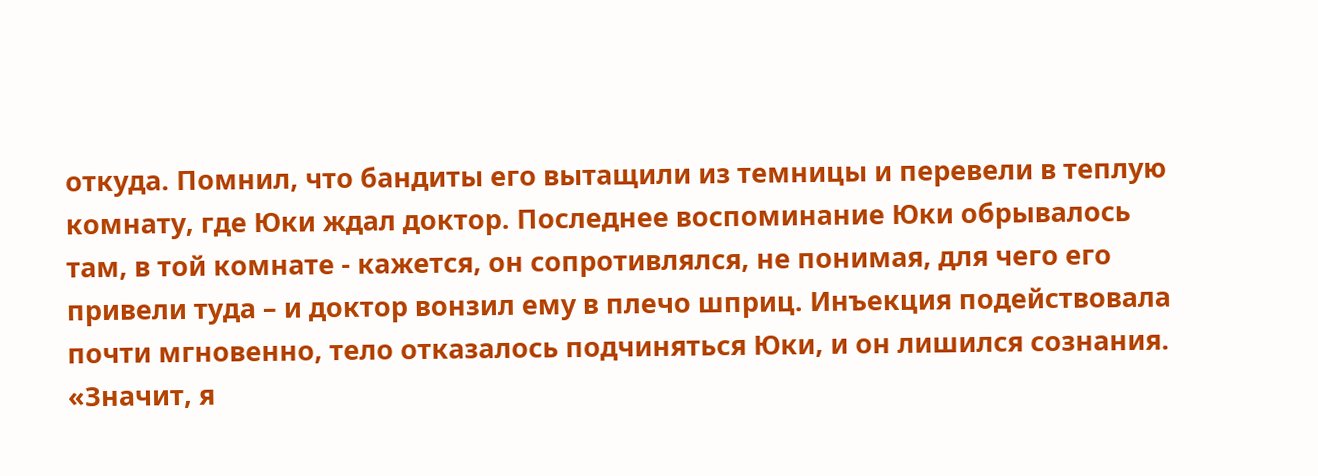откуда. Помнил, что бандиты его вытащили из темницы и перевели в теплую комнату, где Юки ждал доктор. Последнее воспоминание Юки обрывалось там, в той комнате - кажется, он сопротивлялся, не понимая, для чего его привели туда – и доктор вонзил ему в плечо шприц. Инъекция подействовала почти мгновенно, тело отказалось подчиняться Юки, и он лишился сознания.
«Значит, я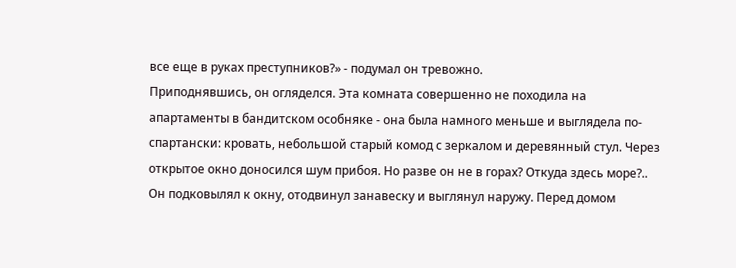все еще в руках преступников?» - подумал он тревожно.
Приподнявшись, он огляделся. Эта комната совершенно не походила на апартаменты в бандитском особняке - она была намного меньше и выглядела по-спартански: кровать, небольшой старый комод с зеркалом и деревянный стул. Через открытое окно доносился шум прибоя. Но разве он не в горах? Откуда здесь море?..
Он подковылял к окну, отодвинул занавеску и выглянул наружу. Перед домом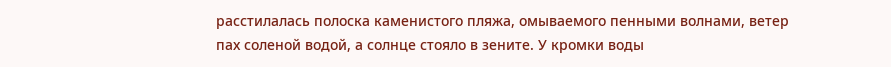расстилалась полоска каменистого пляжа, омываемого пенными волнами, ветер пах соленой водой, а солнце стояло в зените. У кромки воды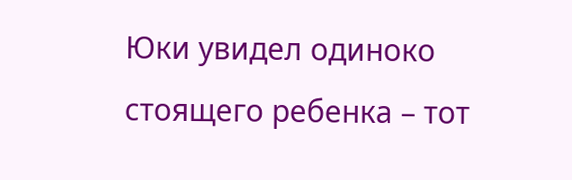Юки увидел одиноко стоящего ребенка – тот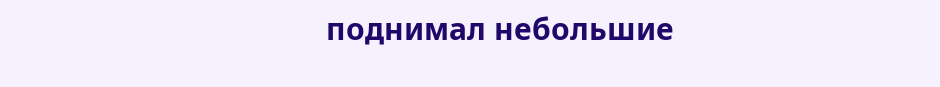поднимал небольшие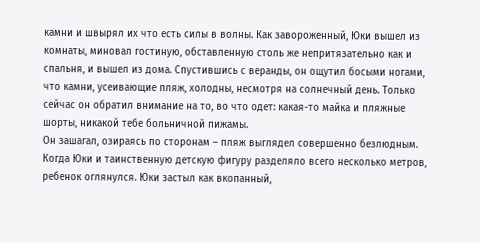камни и швырял их что есть силы в волны. Как завороженный, Юки вышел из комнаты, миновал гостиную, обставленную столь же непритязательно как и спальня, и вышел из дома. Спустившись с веранды, он ощутил босыми ногами, что камни, усеивающие пляж, холодны, несмотря на солнечный день. Только сейчас он обратил внимание на то, во что одет: какая-то майка и пляжные шорты, никакой тебе больничной пижамы.
Он зашагал, озираясь по сторонам – пляж выглядел совершенно безлюдным.
Когда Юки и таинственную детскую фигуру разделяло всего несколько метров, ребенок оглянулся. Юки застыл как вкопанный,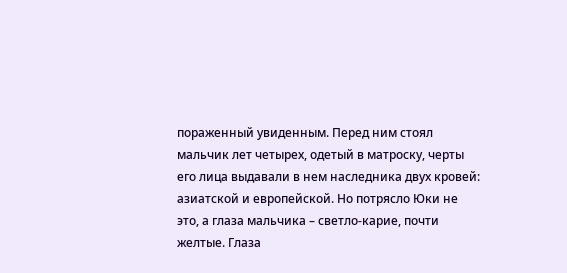пораженный увиденным. Перед ним стоял мальчик лет четырех, одетый в матроску, черты его лица выдавали в нем наследника двух кровей: азиатской и европейской. Но потрясло Юки не это, а глаза мальчика – светло-карие, почти желтые. Глаза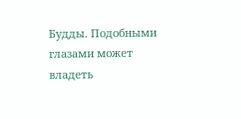Будды. Подобными глазами может владеть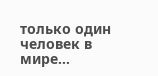только один человек в мире…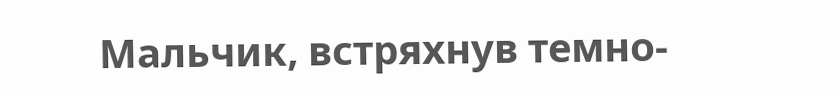Мальчик, встряхнув темно-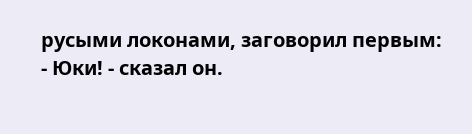русыми локонами, заговорил первым:
- Юки! - сказал он.